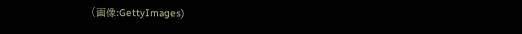(画像:GettyImages)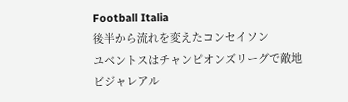Football Italia
後半から流れを変えたコンセイソン
ユベントスはチャンピオンズリーグで敵地ビジャレアル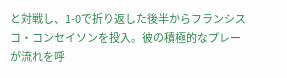と対戦し、1-0で折り返した後半からフランシスコ・コンセイソンを投入。彼の積極的なプレーが流れを呼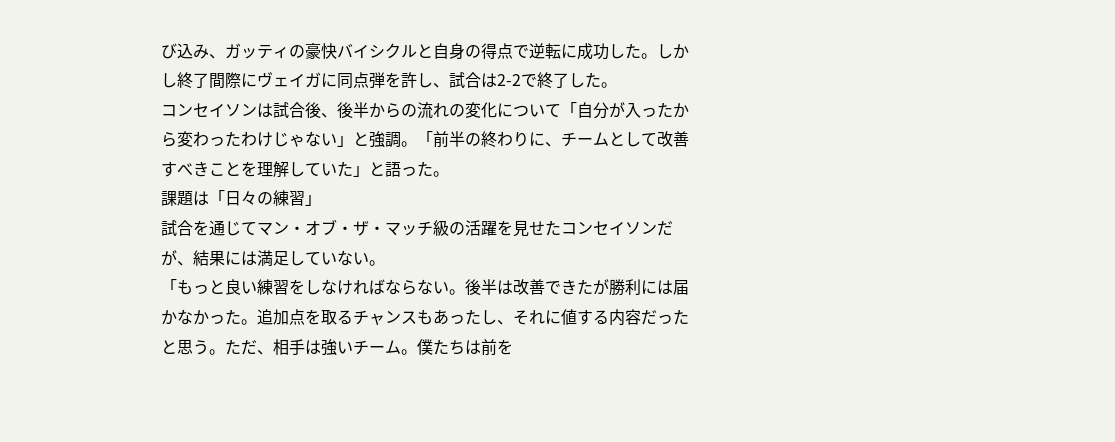び込み、ガッティの豪快バイシクルと自身の得点で逆転に成功した。しかし終了間際にヴェイガに同点弾を許し、試合は2-2で終了した。
コンセイソンは試合後、後半からの流れの変化について「自分が入ったから変わったわけじゃない」と強調。「前半の終わりに、チームとして改善すべきことを理解していた」と語った。
課題は「日々の練習」
試合を通じてマン・オブ・ザ・マッチ級の活躍を見せたコンセイソンだが、結果には満足していない。
「もっと良い練習をしなければならない。後半は改善できたが勝利には届かなかった。追加点を取るチャンスもあったし、それに値する内容だったと思う。ただ、相手は強いチーム。僕たちは前を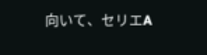向いて、セリエA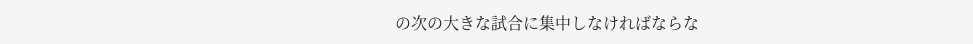の次の大きな試合に集中しなければならな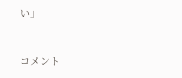い」



コメント